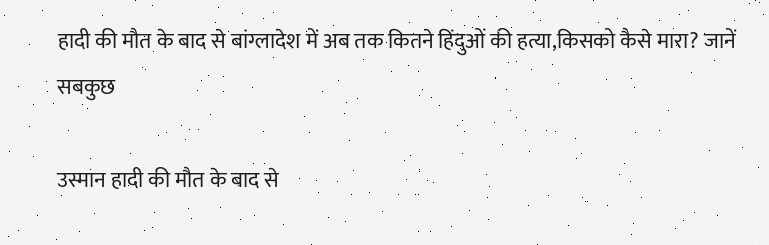हादी की मौत के बाद से बांग्लादेश में अब तक कितने हिंदुओं की हत्या,किसको कैसे मारा? जानें सबकुछ

उस्मान हादी की मौत के बाद से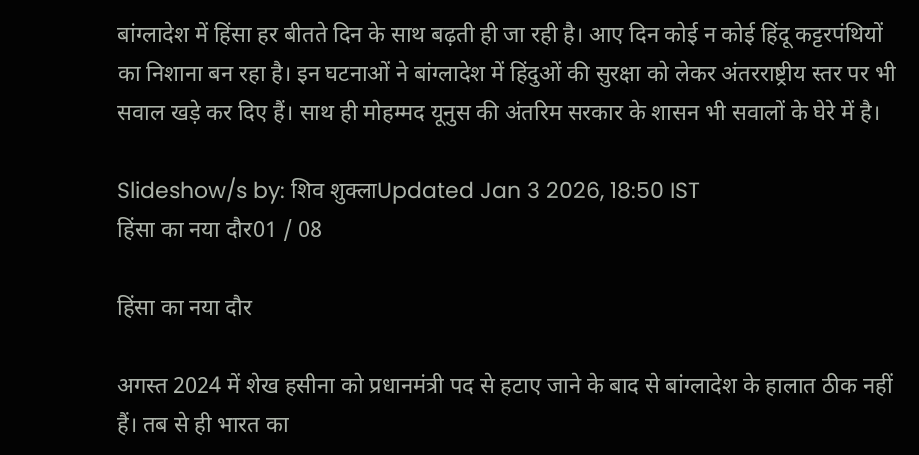बांग्लादेश में हिंसा हर बीतते दिन के साथ बढ़ती ही जा रही है। आए दिन कोई न कोई हिंदू कट्टरपंथियों का निशाना बन रहा है। इन घटनाओं ने बांग्लादेश में हिंदुओं की सुरक्षा को लेकर अंतरराष्ट्रीय स्तर पर भी सवाल खड़े कर दिए हैं। साथ ही मोहम्मद यूनुस की अंतरिम सरकार के शासन भी सवालों के घेरे में है।

Slideshow/s by: शिव शुक्लाUpdated Jan 3 2026, 18:50 IST
हिंसा का नया दौर01 / 08

हिंसा का नया दौर

अगस्त 2024 में शेख हसीना को प्रधानमंत्री पद से हटाए जाने के बाद से बांग्लादेश के हालात ठीक नहीं हैं। तब से ही भारत का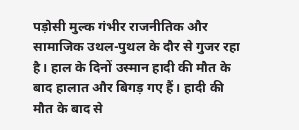पड़ोसी मुल्क गंभीर राजनीतिक और सामाजिक उथल-पुथल के दौर से गुजर रहा है। हाल के दिनों उस्मान हादी की मौत के बाद हालात और बिगड़ गए हैं। हादी की मौत के बाद से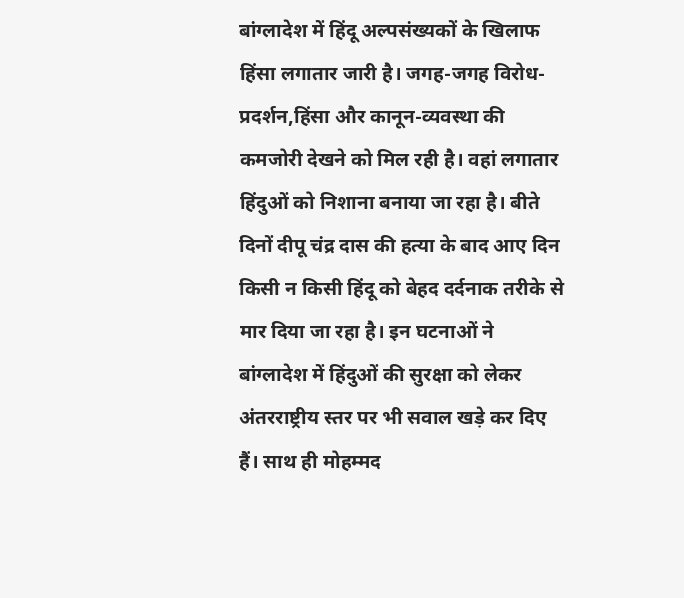बांग्लादेश में हिंदू अल्पसंख्यकों के खिलाफ हिंसा लगातार जारी है। जगह-जगह विरोध-प्रदर्शन,हिंसा और कानून-व्यवस्था की कमजोरी देखने को मिल रही है। वहां लगातार हिंदुओं को निशाना बनाया जा रहा है। बीते दिनों दीपू चंद्र दास की हत्या के बाद आए दिन किसी न किसी हिंदू को बेहद दर्दनाक तरीके से मार दिया जा रहा है। इन घटनाओं ने बांग्लादेश में हिंदुओं की सुरक्षा को लेकर अंतरराष्ट्रीय स्तर पर भी सवाल खड़े कर दिए हैं। साथ ही मोहम्मद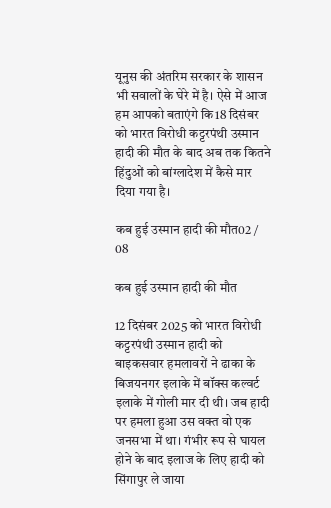यूनुस की अंतरिम सरकार के शासन भी सवालों के घेरे में है। ऐसे में आज हम आपको बताएंगे कि18 दिसंबर को भारत विरोधी कट्टरपंथी उस्मान हादी की मौत के बाद अब तक कितने हिंदुओं को बांग्लादेश में कैसे मार दिया गया है।

कब हुई उस्मान हादी की मौत02 / 08

कब हुई उस्मान हादी की मौत

12 दिसंबर 2025 को भारत विरोधी कट्टरपंथी उस्मान हादी को बाइकसवार हमलावरों ने ढाका के बिजयनगर इलाके में बॉक्स कल्वर्ट इलाके में गोली मार दी थी। जब हादी पर हमला हुआ उस वक्त वो एक जनसभा में था। गंभीर रूप से घायल होने के बाद इलाज के लिए हादी को सिंगापुर ले जाया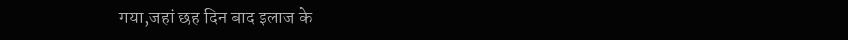गया,जहां छह दिन बाद इलाज के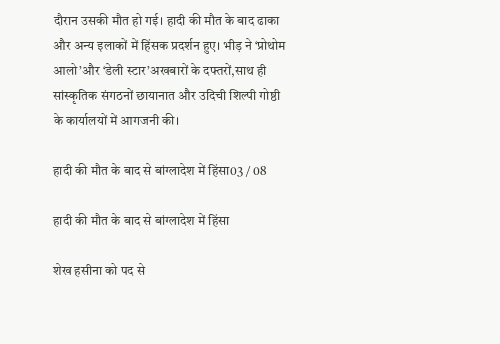दौरान उसकी मौत हो गई। हादी की मौत के बाद ढाका और अन्य इलाकों में हिंसक प्रदर्शन हुए। भीड़ ने ‘प्रोथोम आलो’और ‘डेली स्टार’अखबारों के दफ्तरों,साथ ही सांस्कृतिक संगठनों छायानात और उदिची शिल्पी गोष्ठी के कार्यालयों में आगजनी की।

हादी की मौत के बाद से बांग्लादेश में हिंसा03 / 08

हादी की मौत के बाद से बांग्लादेश में हिंसा

शेख हसीना को पद से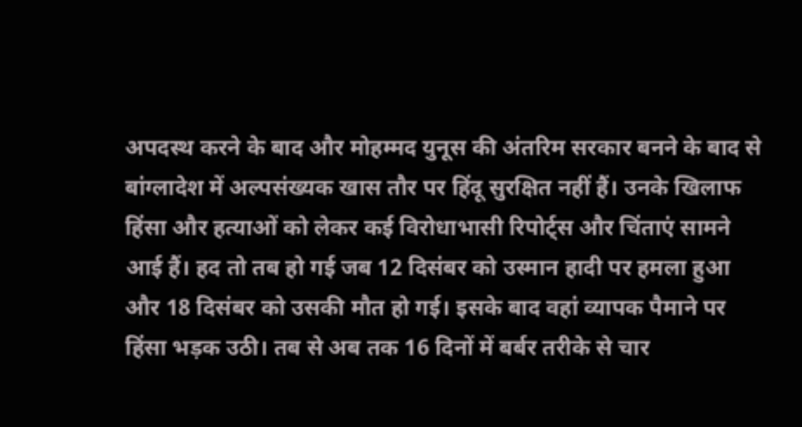अपदस्थ करने के बाद और मोहम्मद युनूस की अंतरिम सरकार बनने के बाद से बांग्लादेश में अल्पसंख्यक खास तौर पर हिंदू सुरक्षित नहीं हैं। उनके खिलाफ हिंसा और हत्याओं को लेकर कई विरोधाभासी रिपोर्ट्स और चिंताएं सामने आई हैं। हद तो तब हो गई जब 12 दिसंबर को उस्मान हादी पर हमला हुआ और 18 दिसंबर को उसकी मौत हो गई। इसके बाद वहां व्यापक पैमाने पर हिंसा भड़क उठी। तब से अब तक 16 दिनों में बर्बर तरीके से चार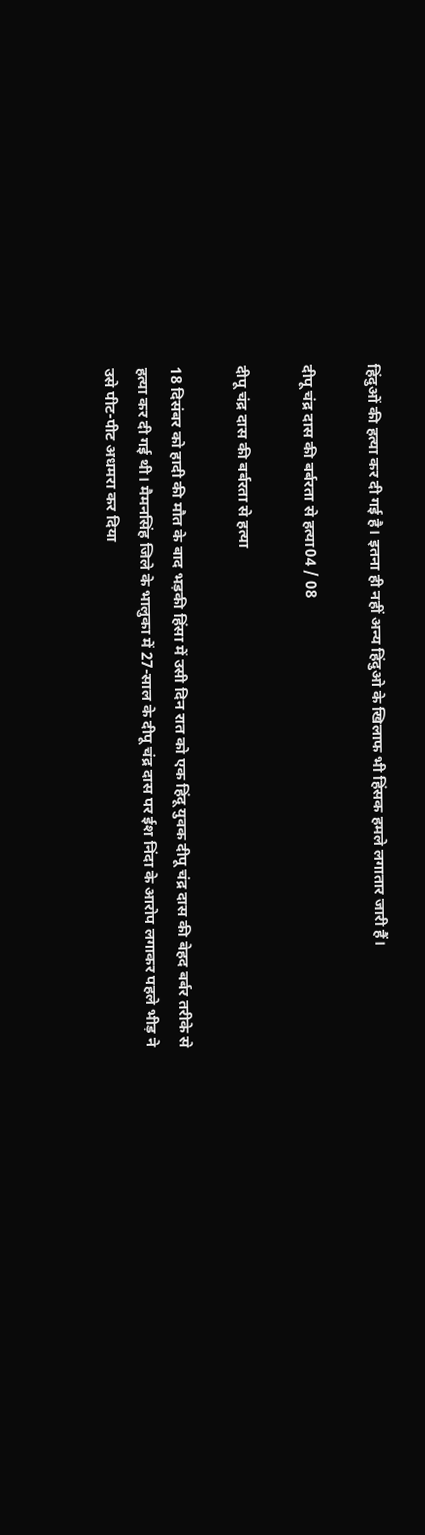हिंदुओं की हत्या कर दी गई है। इतना ही नहीं अन्य हिंदुओ के खिलाफ भी हिंसक हमले लगातार जारी हैं।

दीपू चंद्र दास की बर्बरता से हत्या04 / 08

दीपू चंद्र दास की बर्बरता से हत्या

18 दिसंबर को हादी की मौत के बाद भड़की हिंसा में उसी दिन रात को एक हिंदू युवक दीपू चंद्र दास की बेहद बर्बर तरीके से हत्या कर दी गई थी। मैमनसिंह जिले के भालुका में 27-साल के दीपू चंद्र दास पर ईश निंदा के आरोप लगाकर पहले भीड़ ने उसे पीट-पीट अधमरा कर दिया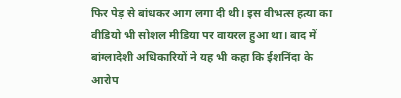फिर पेड़ से बांधकर आग लगा दी थी। इस वीभत्स हत्या का वीडियो भी सोशल मीडिया पर वायरल हुआ था। बाद में बांग्लादेशी अधिकारियों ने यह भी कहा कि ईशनिंदा के आरोप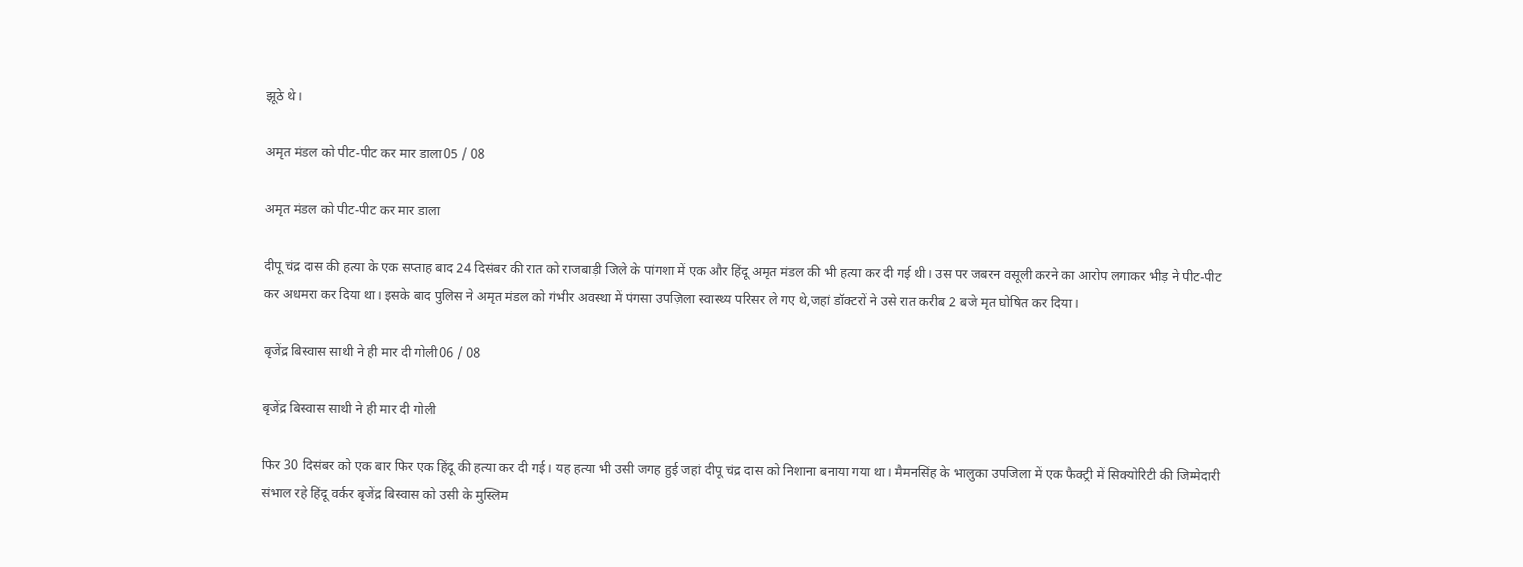झूठे थे।

अमृत मंडल को पीट-पीट कर मार डाला05 / 08

अमृत मंडल को पीट-पीट कर मार डाला

दीपू चंद्र दास की हत्या के एक सप्ताह बाद 24 दिसंबर की रात को राजबाड़ी जिले के पांगशा में एक और हिंदू अमृत मंडल की भी हत्या कर दी गई थी। उस पर जबरन वसूली करने का आरोप लगाकर भीड़ ने पीट-पीट कर अधमरा कर दिया था। इसके बाद पुलिस ने अमृत मंडल को गंभीर अवस्था में पंगसा उपज़िला स्वास्थ्य परिसर ले गए थे,जहां डॉक्टरों ने उसे रात करीब 2 बजे मृत घोषित कर दिया।

बृजेंद्र बिस्वास साथी ने ही मार दी गोली06 / 08

बृजेंद्र बिस्वास साथी ने ही मार दी गोली

फिर 30 दिसंबर को एक बार फिर एक हिंदू की हत्या कर दी गई। यह हत्या भी उसी जगह हुई जहां दीपू चंद्र दास को निशाना बनाया गया था। मैमनसिंह के भालुका उपजिला में एक फैक्ट्री में सिक्योरिटी की जिम्मेदारी संभाल रहे हिंदू वर्कर बृजेंद्र बिस्वास को उसी के मुस्लिम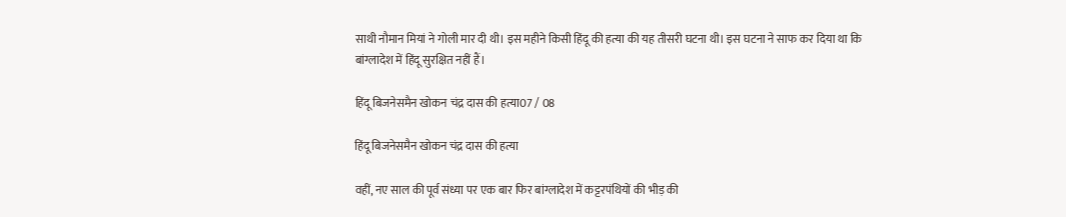साथी नौमान मियां ने गोली मार दी थी। इस महीने किसी हिंदू की हत्या की यह तीसरी घटना थी। इस घटना ने साफ कर दिया था कि बांग्लादेश में हिंदू सुरक्षित नहीं हैं।

हिंदू बिजनेसमैन खोकन चंद्र दास की हत्या07 / 08

हिंदू बिजनेसमैन खोकन चंद्र दास की हत्या

वहीं, नए साल की पूर्व संध्या पर एक बार फिर बांग्लादेश में कट्टरपंथियों की भीड़ की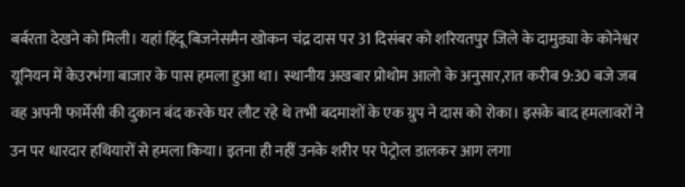बर्बरता देखने को मिली। यहां हिंदू बिजनेसमैन खोकन चंद्र दास पर 31 दिसंबर को शरियतपुर जिले के दामुड्या के कोनेश्वर यूनियन में केउरभंगा बाजार के पास हमला हुआ था। स्थानीय अखबार प्रोथोम आलो के अनुसार,रात करीब 9:30 बजे जब वह अपनी फार्मेसी की दुकान बंद करके घर लौट रहे थे तभी बदमाशों के एक ग्रुप ने दास को रोका। इसके बाद हमलावरों ने उन पर धारदार हथियारों से हमला किया। इतना ही नहीं उनके शरीर पर पेट्रोल डालकर आग लगा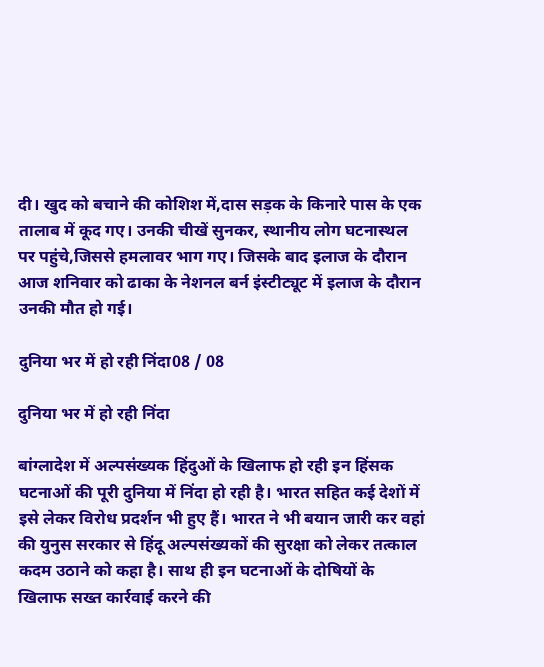दी। खुद को बचाने की कोशिश में,दास सड़क के किनारे पास के एक तालाब में कूद गए। उनकी चीखें सुनकर, स्थानीय लोग घटनास्थल पर पहुंचे,जिससे हमलावर भाग गए। जिसके बाद इलाज के दौरान आज शनिवार को ढाका के नेशनल बर्न इंस्टीट्यूट में इलाज के दौरान उनकी मौत हो गई।

दुनिया भर में हो रही निंदा08 / 08

दुनिया भर में हो रही निंदा

बांग्लादेश में अल्पसंख्यक हिंदुओं के खिलाफ हो रही इन हिंसक घटनाओं की पूरी दुनिया में निंदा हो रही है। भारत सहित कई देशों में इसे लेकर विरोध प्रदर्शन भी हुए हैं। भारत ने भी बयान जारी कर वहां की युनुस सरकार से हिंदू अल्पसंख्यकों की सुरक्षा को लेकर तत्काल कदम उठाने को कहा है। साथ ही इन घटनाओं के दोषियों के खिलाफ सख्त कार्रवाई करने की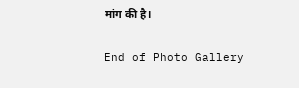मांग की है।

End of Photo Gallery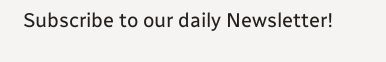Subscribe to our daily Newsletter!